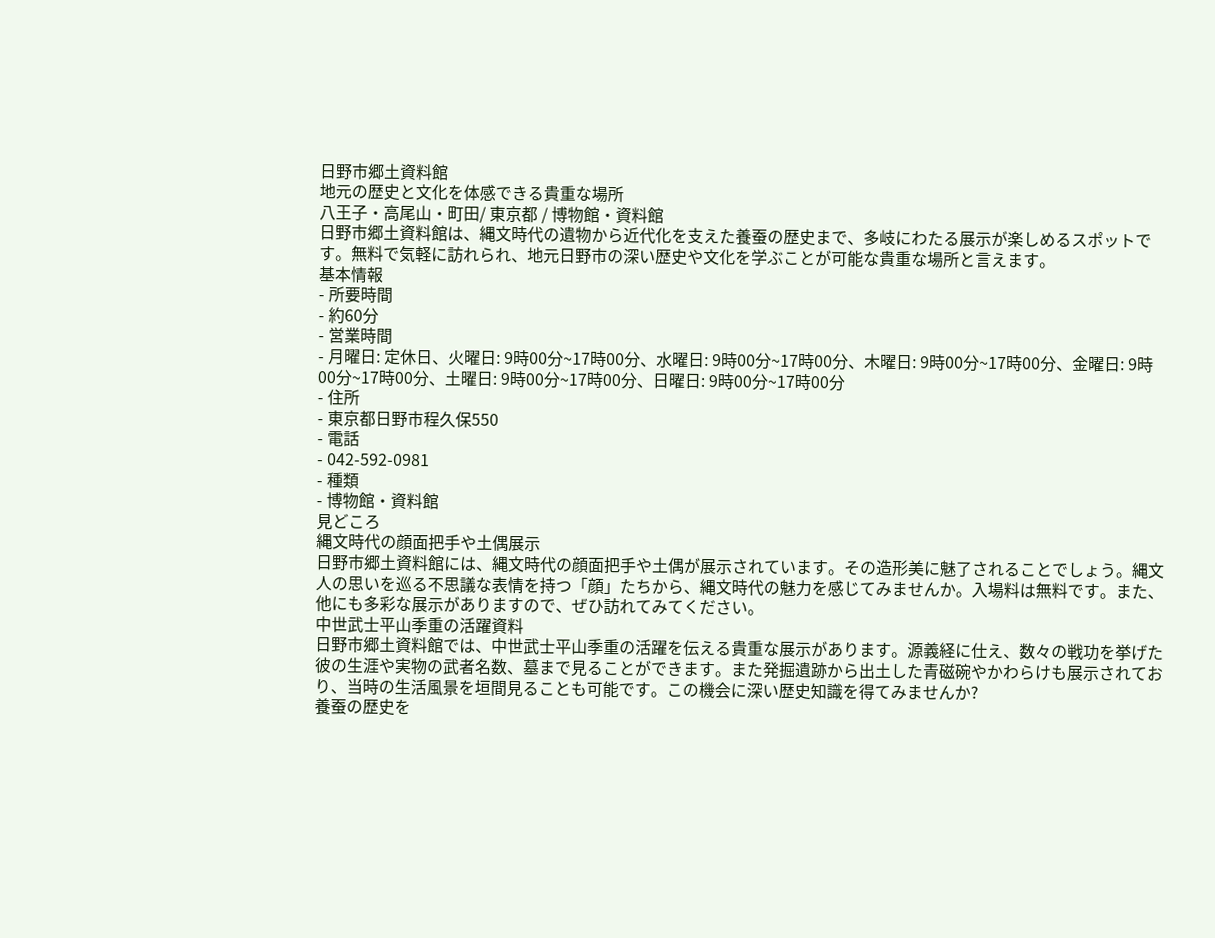日野市郷土資料館
地元の歴史と文化を体感できる貴重な場所
八王子・高尾山・町田/ 東京都 / 博物館・資料館
日野市郷土資料館は、縄文時代の遺物から近代化を支えた養蚕の歴史まで、多岐にわたる展示が楽しめるスポットです。無料で気軽に訪れられ、地元日野市の深い歴史や文化を学ぶことが可能な貴重な場所と言えます。
基本情報
- 所要時間
- 約60分
- 営業時間
- 月曜日: 定休日、火曜日: 9時00分~17時00分、水曜日: 9時00分~17時00分、木曜日: 9時00分~17時00分、金曜日: 9時00分~17時00分、土曜日: 9時00分~17時00分、日曜日: 9時00分~17時00分
- 住所
- 東京都日野市程久保550
- 電話
- 042-592-0981
- 種類
- 博物館・資料館
見どころ
縄文時代の顔面把手や土偶展示
日野市郷土資料館には、縄文時代の顔面把手や土偶が展示されています。その造形美に魅了されることでしょう。縄文人の思いを巡る不思議な表情を持つ「顔」たちから、縄文時代の魅力を感じてみませんか。入場料は無料です。また、他にも多彩な展示がありますので、ぜひ訪れてみてください。
中世武士平山季重の活躍資料
日野市郷土資料館では、中世武士平山季重の活躍を伝える貴重な展示があります。源義経に仕え、数々の戦功を挙げた彼の生涯や実物の武者名数、墓まで見ることができます。また発掘遺跡から出土した青磁碗やかわらけも展示されており、当時の生活風景を垣間見ることも可能です。この機会に深い歴史知識を得てみませんか?
養蚕の歴史を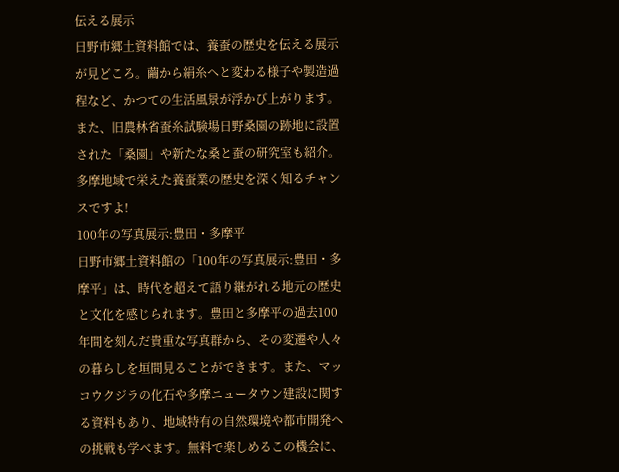伝える展示
日野市郷土資料館では、養蚕の歴史を伝える展示が見どころ。繭から絹糸へと変わる様子や製造過程など、かつての生活風景が浮かび上がります。また、旧農林省蚕糸試験場日野桑園の跡地に設置された「桑園」や新たな桑と蚕の研究室も紹介。多摩地域で栄えた養蚕業の歴史を深く知るチャンスですよ!
100年の写真展示:豊田・多摩平
日野市郷土資料館の「100年の写真展示:豊田・多摩平」は、時代を超えて語り継がれる地元の歴史と文化を感じられます。豊田と多摩平の過去100年間を刻んだ貴重な写真群から、その変遷や人々の暮らしを垣間見ることができます。また、マッコウクジラの化石や多摩ニュータウン建設に関する資料もあり、地域特有の自然環境や都市開発への挑戦も学べます。無料で楽しめるこの機会に、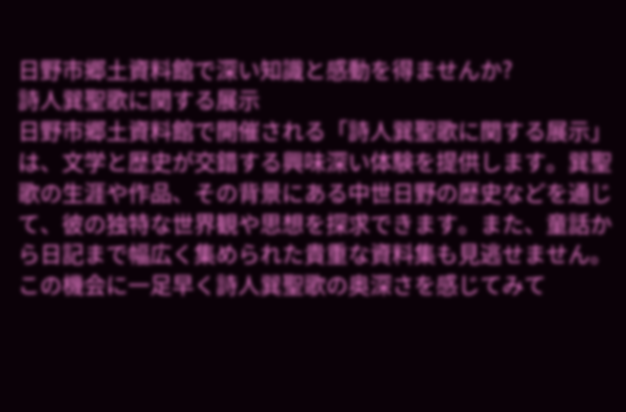日野市郷土資料館で深い知識と感動を得ませんか?
詩人巽聖歌に関する展示
日野市郷土資料館で開催される「詩人巽聖歌に関する展示」は、文学と歴史が交錯する興味深い体験を提供します。巽聖歌の生涯や作品、その背景にある中世日野の歴史などを通じて、彼の独特な世界観や思想を探求できます。また、童話から日記まで幅広く集められた貴重な資料集も見逃せません。この機会に一足早く詩人巽聖歌の奥深さを感じてみて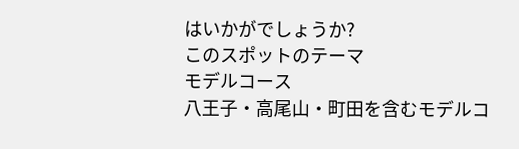はいかがでしょうか?
このスポットのテーマ
モデルコース
八王子・高尾山・町田を含むモデルコ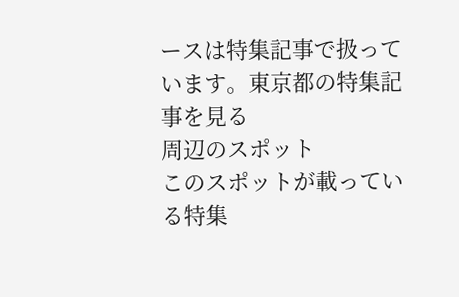ースは特集記事で扱っています。東京都の特集記事を見る
周辺のスポット
このスポットが載っている特集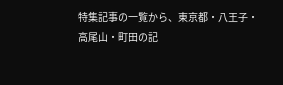特集記事の一覧から、東京都・八王子・高尾山・町田の記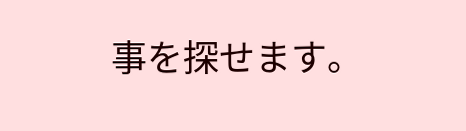事を探せます。